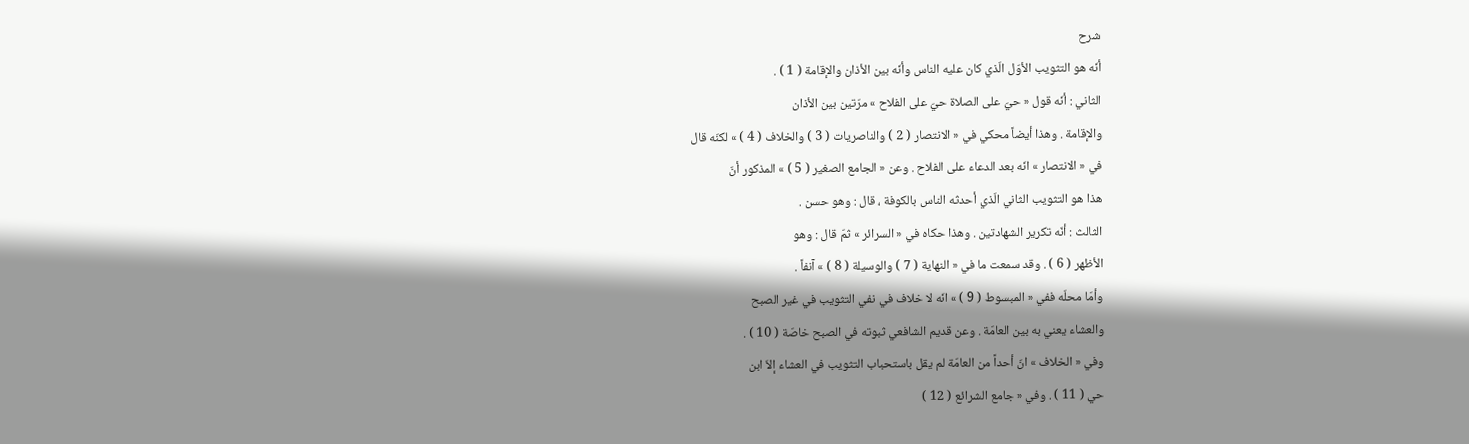شرح
أنّه هو التثويب الأوّل الّذي كان عليه الناس وأنّه بين الأذان والإقامة ( 1 ) .
الثاني : أنّه قول « حيّ على الصلاة حيّ على الفلاح » مرّتين بين الأذان
والإقامة . وهذا أيضاً محكي في « الانتصار ( 2 ) والناصريات ( 3 ) والخلاف ( 4 ) » لكنّه قال
في « الانتصار » انّه بعد الدعاء على الفلاح . وعن « الجامع الصغير ( 5 ) » المذكور أنّ
هذا هو التثويب الثاني الّذي أحدثه الناس بالكوفة ، قال : وهو حسن .
الثالث : أنّه تكرير الشهادتين . وهذا حكاه في « السرائر » ثمّ قال : وهو
الأظهر ( 6 ) . وقد سمعت ما في « النهاية ( 7 ) والوسيلة ( 8 ) » آنفاً .
وأمّا محلّه ففي « المبسوط ( 9 ) » انّه لا خلاف في نفي التثويب في غير الصبح
والعشاء يعني به بين العامّة . وعن قديم الشافعي ثبوته في الصبح خاصّة ( 10 ) .
وفي « الخلاف » انّ أحداً من العامّة لم يقل باستحباب التثويب في العشاء إلاّ ابن
حي ( 11 ) . وفي « جامع الشرائع ( 12 )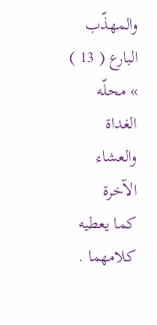والمهذّب البارع ( 13 ) » محلّه الغداة والعشاء الآخرة
كما يعطيه كلامهما .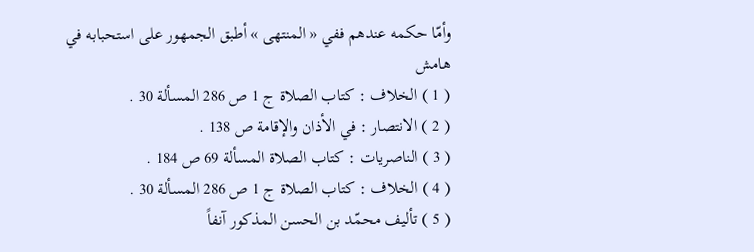وأمّا حكمه عندهم ففي « المنتهى » أطبق الجمهور على استحبابه في
هامش
( 1 ) الخلاف : كتاب الصلاة ج 1 ص 286 المسألة 30 .
( 2 ) الانتصار : في الأذان والإقامة ص 138 .
( 3 ) الناصريات : كتاب الصلاة المسألة 69 ص 184 .
( 4 ) الخلاف : كتاب الصلاة ج 1 ص 286 المسألة 30 .
( 5 ) تأليف محمّد بن الحسن المذكور آنفاً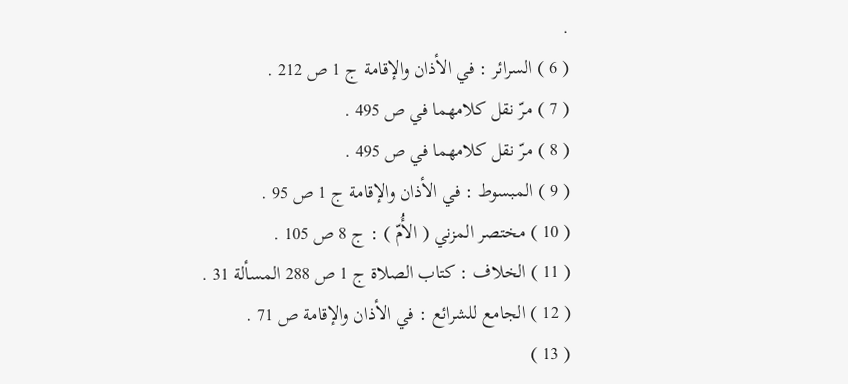.
( 6 ) السرائر : في الأذان والإقامة ج 1 ص 212 .
( 7 ) مرّ نقل كلامهما في ص 495 .
( 8 ) مرّ نقل كلامهما في ص 495 .
( 9 ) المبسوط : في الأذان والإقامة ج 1 ص 95 .
( 10 ) مختصر المزني ( الأُمّ ) : ج 8 ص 105 .
( 11 ) الخلاف : كتاب الصلاة ج 1 ص 288 المسألة 31 .
( 12 ) الجامع للشرائع : في الأذان والإقامة ص 71 .
( 13 )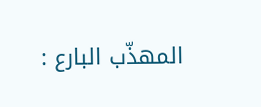المهذّب البارع :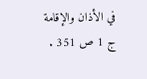في الأذان والإقامة ج 1 ص 351 .